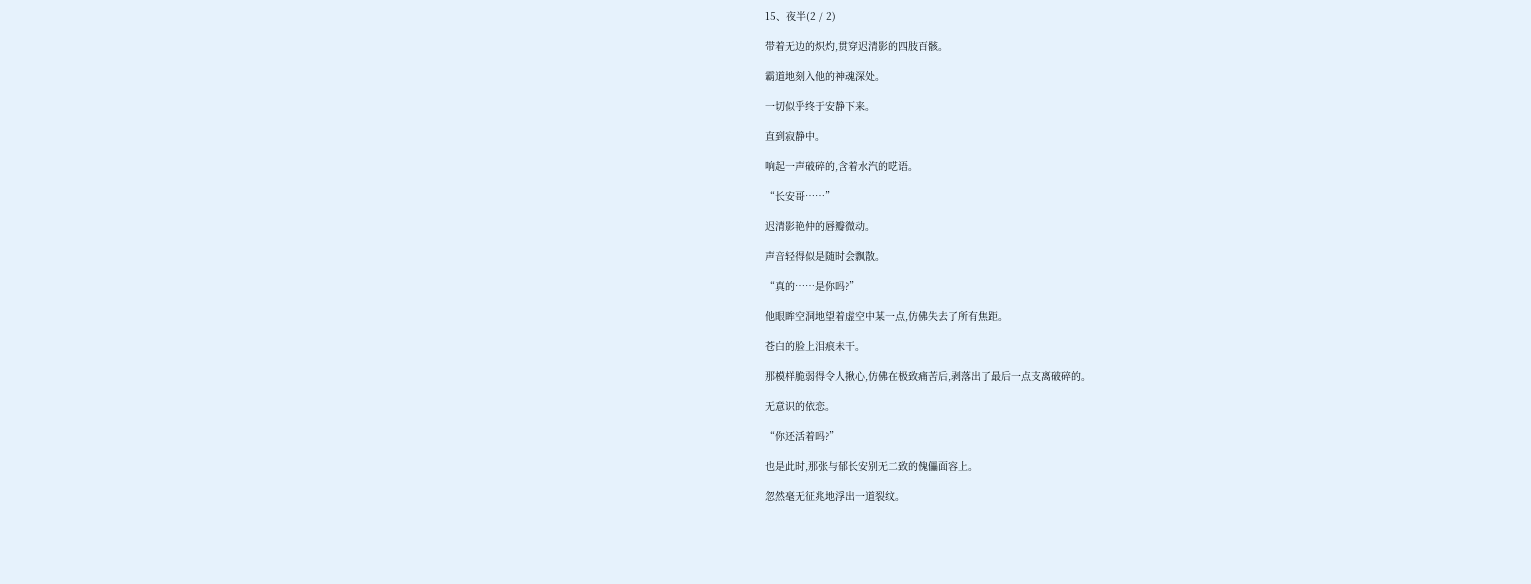15、夜半(2 / 2)

带着无边的炽灼,贯穿迟清影的四肢百骸。

霸道地刻入他的神魂深处。

一切似乎终于安静下来。

直到寂静中。

响起一声破碎的,含着水汽的呓语。

“长安哥……”

迟清影艳仲的唇瓣微动。

声音轻得似是随时会飘散。

“真的……是你吗?”

他眼眸空洞地望着虚空中某一点,仿佛失去了所有焦距。

苍白的脸上泪痕未干。

那模样脆弱得令人揪心,仿佛在极致痛苦后,剥落出了最后一点支离破碎的。

无意识的依恋。

“你还活着吗?”

也是此时,那张与郁长安别无二致的傀儡面容上。

忽然毫无征兆地浮出一道裂纹。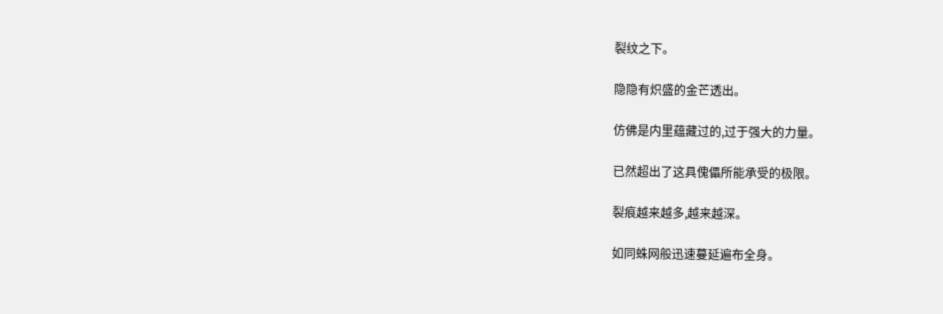裂纹之下。

隐隐有炽盛的金芒透出。

仿佛是内里蕴藏过的,过于强大的力量。

已然超出了这具傀儡所能承受的极限。

裂痕越来越多,越来越深。

如同蛛网般迅速蔓延遍布全身。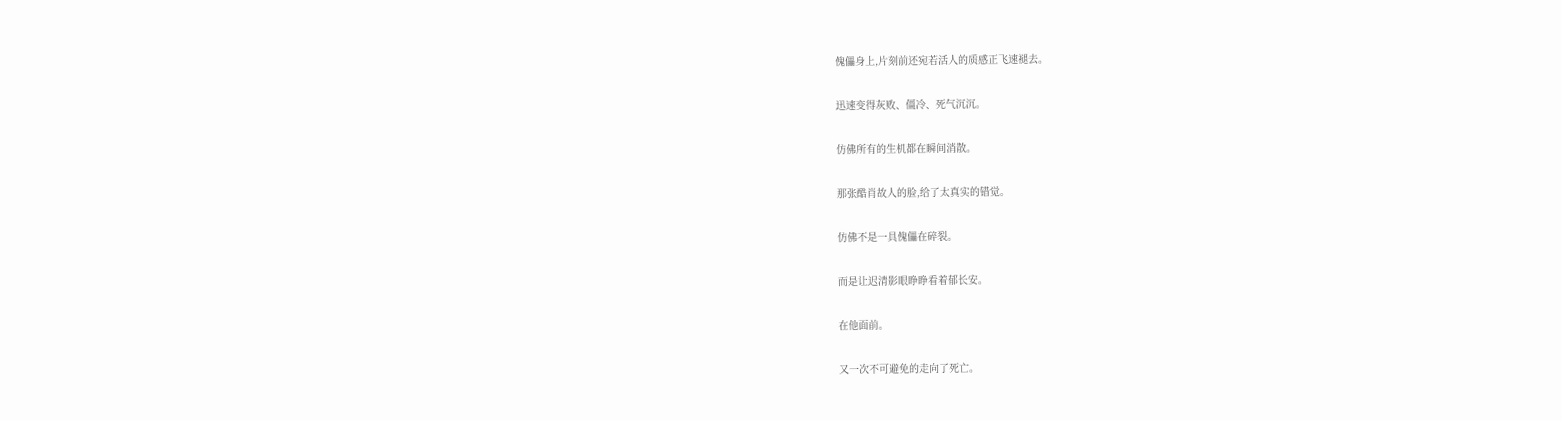傀儡身上,片刻前还宛若活人的质感正飞速褪去。

迅速变得灰败、僵冷、死气沉沉。

仿佛所有的生机都在瞬间消散。

那张酷肖故人的脸,给了太真实的错觉。

仿佛不是一具傀儡在碎裂。

而是让迟清影眼睁睁看着郁长安。

在他面前。

又一次不可避免的走向了死亡。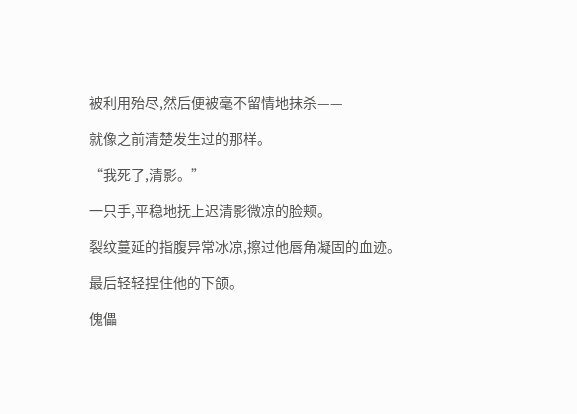被利用殆尽,然后便被毫不留情地抹杀——

就像之前清楚发生过的那样。

“我死了,清影。”

一只手,平稳地抚上迟清影微凉的脸颊。

裂纹蔓延的指腹异常冰凉,擦过他唇角凝固的血迹。

最后轻轻捏住他的下颌。

傀儡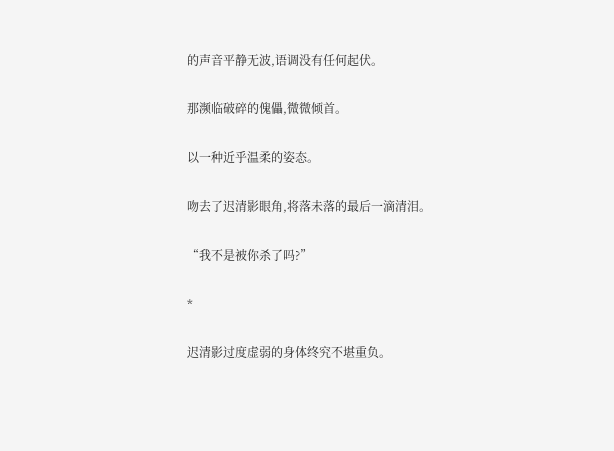的声音平静无波,语调没有任何起伏。

那濒临破碎的傀儡,微微倾首。

以一种近乎温柔的姿态。

吻去了迟清影眼角,将落未落的最后一滴清泪。

“我不是被你杀了吗?”

*

迟清影过度虚弱的身体终究不堪重负。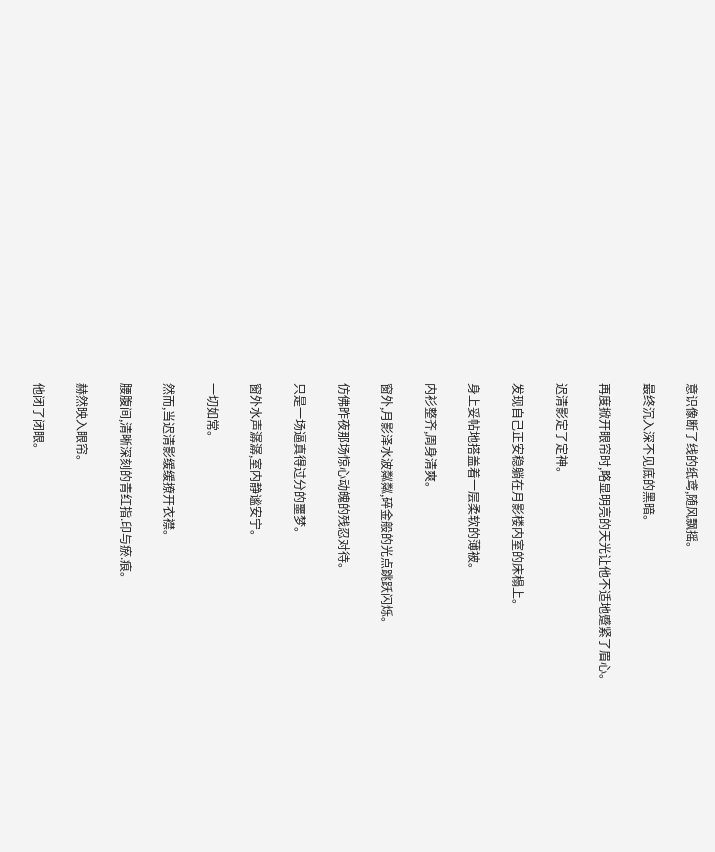意识像断了线的纸鸢,随风飘摇。

最终沉入深不见底的黑暗。

再度掀开眼帘时,略显明亮的天光让他不适地蹙紧了眉心。

迟清影定了定神。

发现自己正安稳躺在月影楼内室的床榻上。

身上妥帖地搭盖着一层柔软的薄被。

内衫整齐,周身清爽。

窗外,月影泽水波粼粼,碎金般的光点跳跃闪烁。

仿佛昨夜那场惊心动魄的残忍对待。

只是一场逼真得过分的噩梦。

窗外水声潺潺,室内静谧安宁。

一切如常。

然而,当迟清影缓缓撩开衣襟。

腰腹间,清晰深刻的青红指.印与瘀.痕。

赫然映入眼帘。

他闭了闭眼。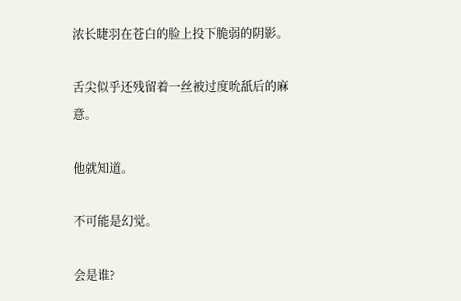浓长睫羽在苍白的脸上投下脆弱的阴影。

舌尖似乎还残留着一丝被过度吮舐后的麻意。

他就知道。

不可能是幻觉。

会是谁?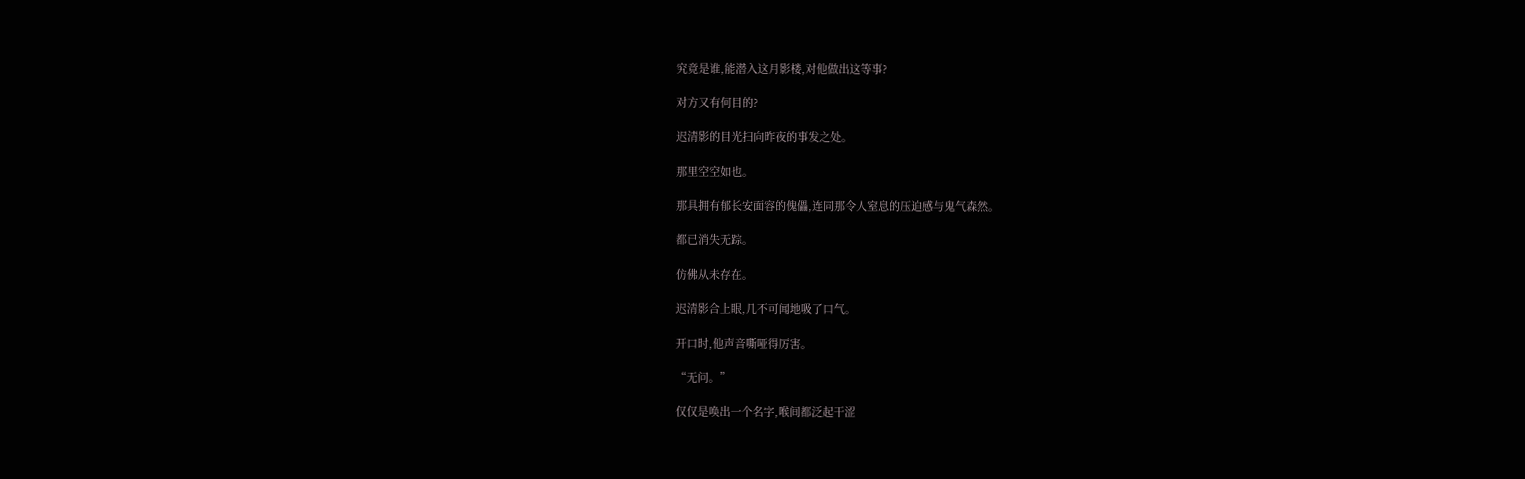究竟是谁,能潜入这月影楼,对他做出这等事?

对方又有何目的?

迟清影的目光扫向昨夜的事发之处。

那里空空如也。

那具拥有郁长安面容的傀儡,连同那令人窒息的压迫感与鬼气森然。

都已消失无踪。

仿佛从未存在。

迟清影合上眼,几不可闻地吸了口气。

开口时,他声音嘶哑得厉害。

“无问。”

仅仅是唤出一个名字,喉间都泛起干涩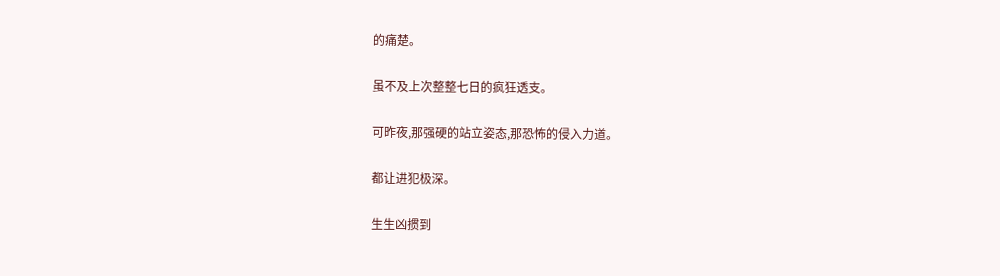的痛楚。

虽不及上次整整七日的疯狂透支。

可昨夜,那强硬的站立姿态,那恐怖的侵入力道。

都让进犯极深。

生生凶掼到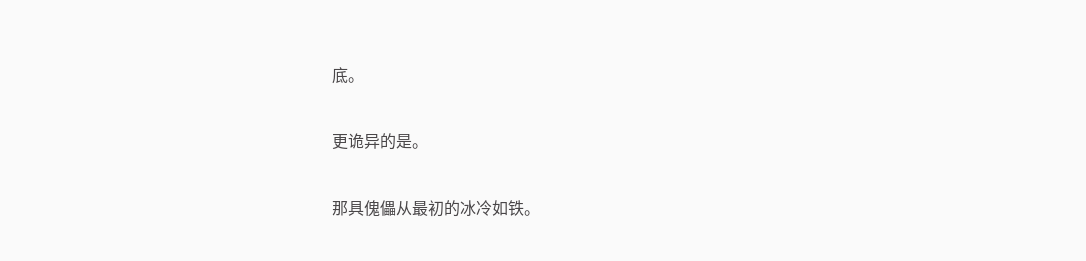底。

更诡异的是。

那具傀儡从最初的冰冷如铁。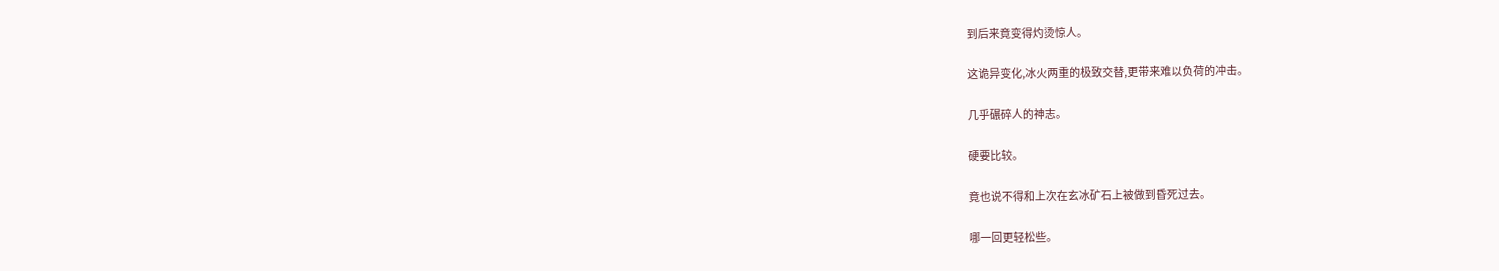到后来竟变得灼烫惊人。

这诡异变化,冰火两重的极致交替,更带来难以负荷的冲击。

几乎碾碎人的神志。

硬要比较。

竟也说不得和上次在玄冰矿石上被做到昏死过去。

哪一回更轻松些。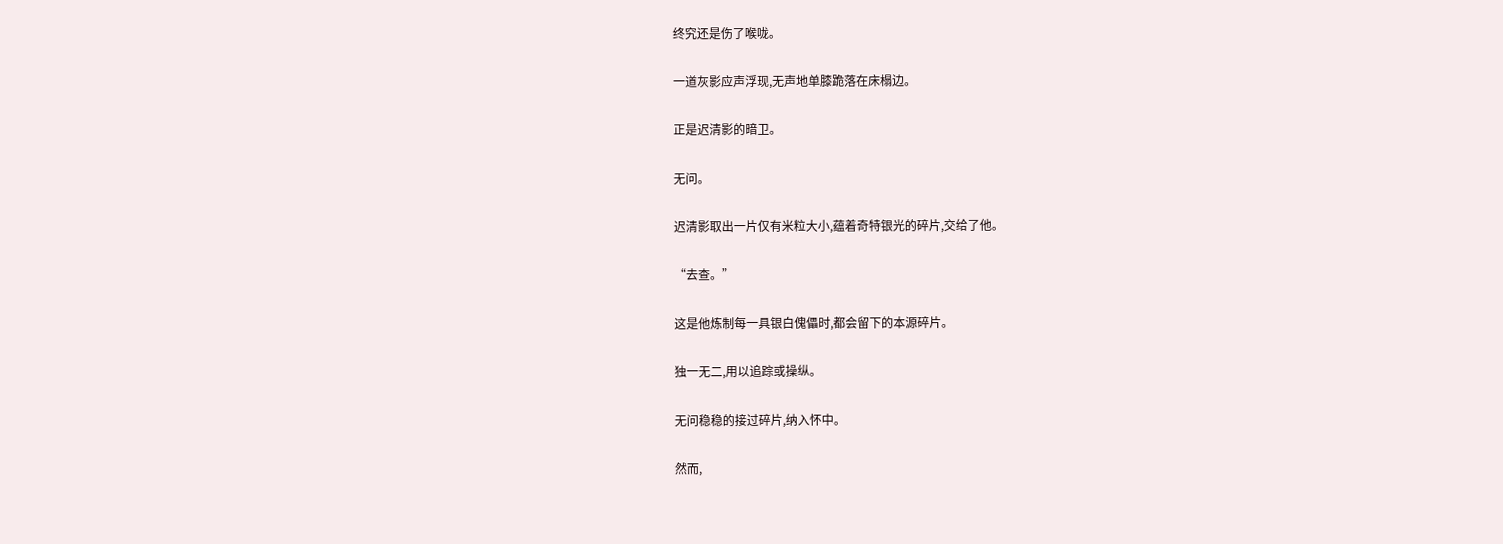终究还是伤了喉咙。

一道灰影应声浮现,无声地单膝跪落在床榻边。

正是迟清影的暗卫。

无问。

迟清影取出一片仅有米粒大小,蕴着奇特银光的碎片,交给了他。

“去查。”

这是他炼制每一具银白傀儡时,都会留下的本源碎片。

独一无二,用以追踪或操纵。

无问稳稳的接过碎片,纳入怀中。

然而,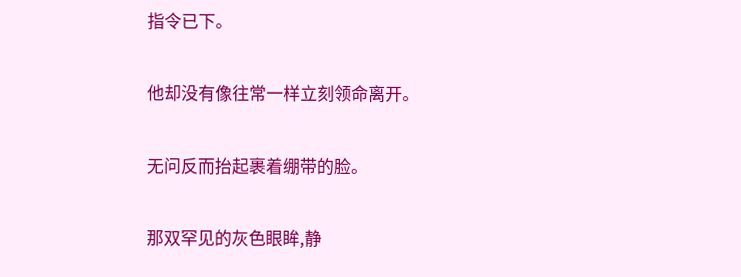指令已下。

他却没有像往常一样立刻领命离开。

无问反而抬起裹着绷带的脸。

那双罕见的灰色眼眸,静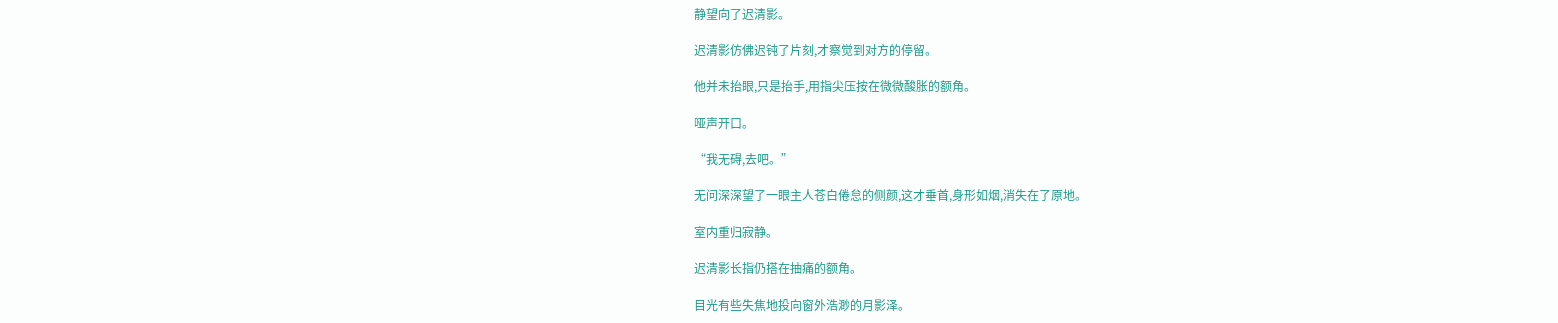静望向了迟清影。

迟清影仿佛迟钝了片刻,才察觉到对方的停留。

他并未抬眼,只是抬手,用指尖压按在微微酸胀的额角。

哑声开口。

“我无碍,去吧。”

无问深深望了一眼主人苍白倦怠的侧颜,这才垂首,身形如烟,消失在了原地。

室内重归寂静。

迟清影长指仍搭在抽痛的额角。

目光有些失焦地投向窗外浩渺的月影泽。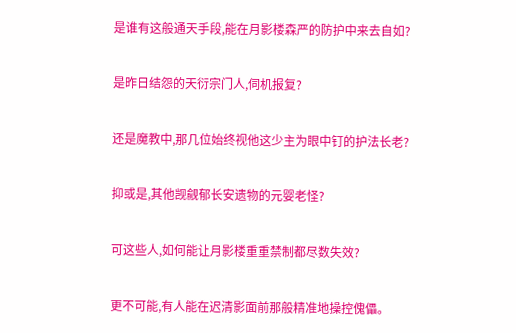是谁有这般通天手段,能在月影楼森严的防护中来去自如?

是昨日结怨的天衍宗门人,伺机报复?

还是魔教中,那几位始终视他这少主为眼中钉的护法长老?

抑或是,其他觊觎郁长安遗物的元婴老怪?

可这些人,如何能让月影楼重重禁制都尽数失效?

更不可能,有人能在迟清影面前那般精准地操控傀儡。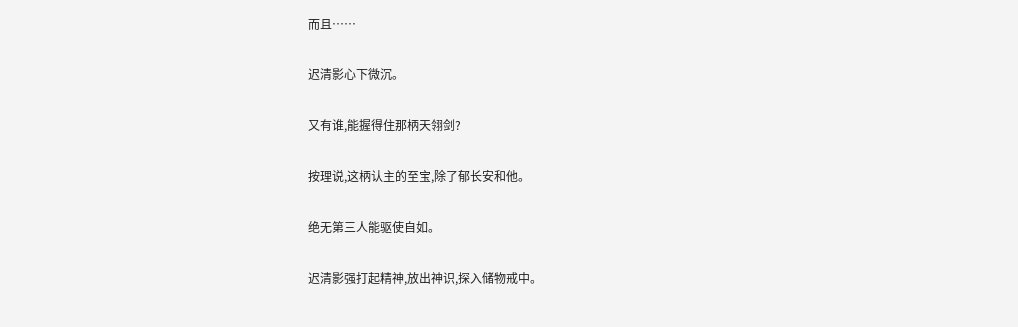而且……

迟清影心下微沉。

又有谁,能握得住那柄天翎剑?

按理说,这柄认主的至宝,除了郁长安和他。

绝无第三人能驱使自如。

迟清影强打起精神,放出神识,探入储物戒中。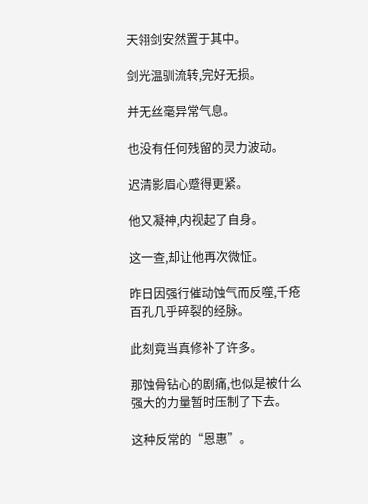天翎剑安然置于其中。

剑光温驯流转,完好无损。

并无丝毫异常气息。

也没有任何残留的灵力波动。

迟清影眉心蹙得更紧。

他又凝神,内视起了自身。

这一查,却让他再次微怔。

昨日因强行催动蚀气而反噬,千疮百孔几乎碎裂的经脉。

此刻竟当真修补了许多。

那蚀骨钻心的剧痛,也似是被什么强大的力量暂时压制了下去。

这种反常的“恩惠”。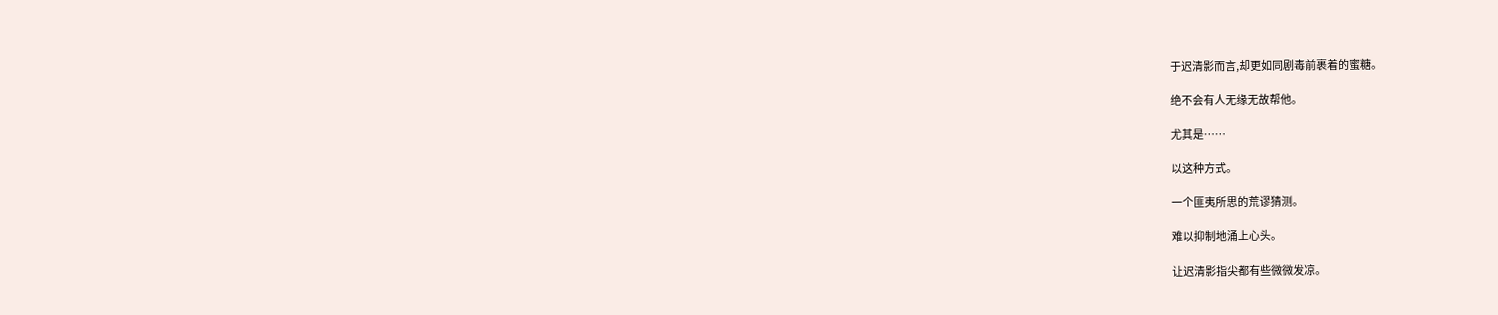于迟清影而言,却更如同剧毒前裹着的蜜糖。

绝不会有人无缘无故帮他。

尤其是……

以这种方式。

一个匪夷所思的荒谬猜测。

难以抑制地涌上心头。

让迟清影指尖都有些微微发凉。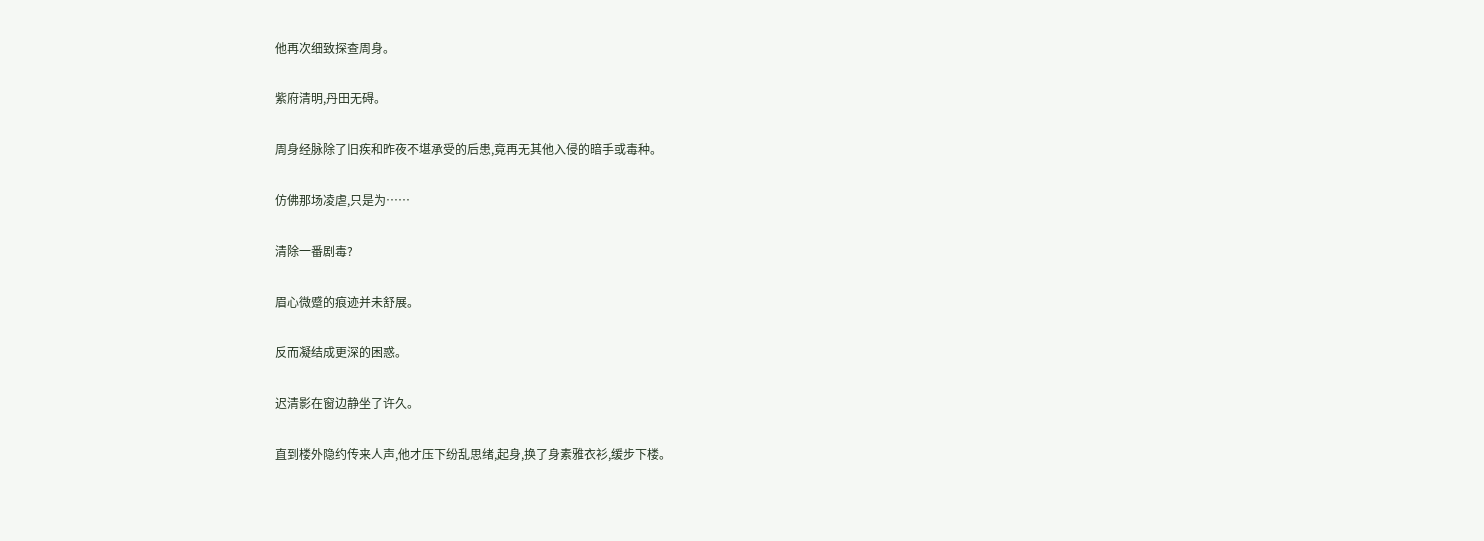他再次细致探查周身。

紫府清明,丹田无碍。

周身经脉除了旧疾和昨夜不堪承受的后患,竟再无其他入侵的暗手或毒种。

仿佛那场凌虐,只是为……

清除一番剧毒?

眉心微蹙的痕迹并未舒展。

反而凝结成更深的困惑。

迟清影在窗边静坐了许久。

直到楼外隐约传来人声,他才压下纷乱思绪,起身,换了身素雅衣衫,缓步下楼。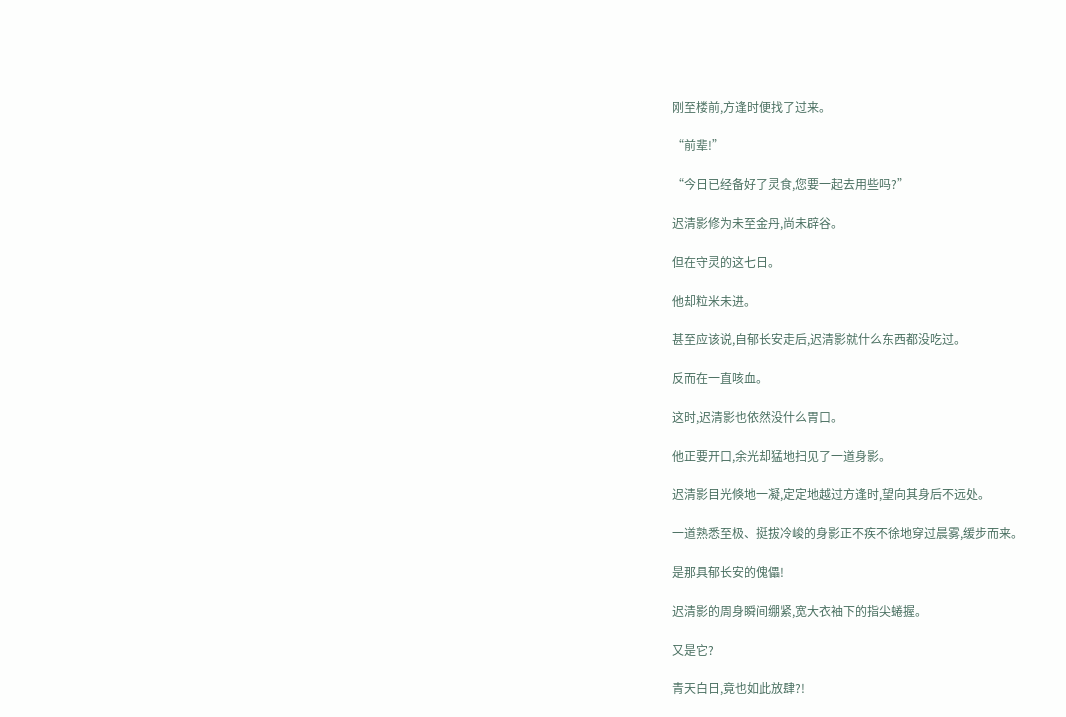刚至楼前,方逢时便找了过来。

“前辈!”

“今日已经备好了灵食,您要一起去用些吗?”

迟清影修为未至金丹,尚未辟谷。

但在守灵的这七日。

他却粒米未进。

甚至应该说,自郁长安走后,迟清影就什么东西都没吃过。

反而在一直咳血。

这时,迟清影也依然没什么胃口。

他正要开口,余光却猛地扫见了一道身影。

迟清影目光倏地一凝,定定地越过方逢时,望向其身后不远处。

一道熟悉至极、挺拔冷峻的身影正不疾不徐地穿过晨雾,缓步而来。

是那具郁长安的傀儡!

迟清影的周身瞬间绷紧,宽大衣袖下的指尖蜷握。

又是它?

青天白日,竟也如此放肆?!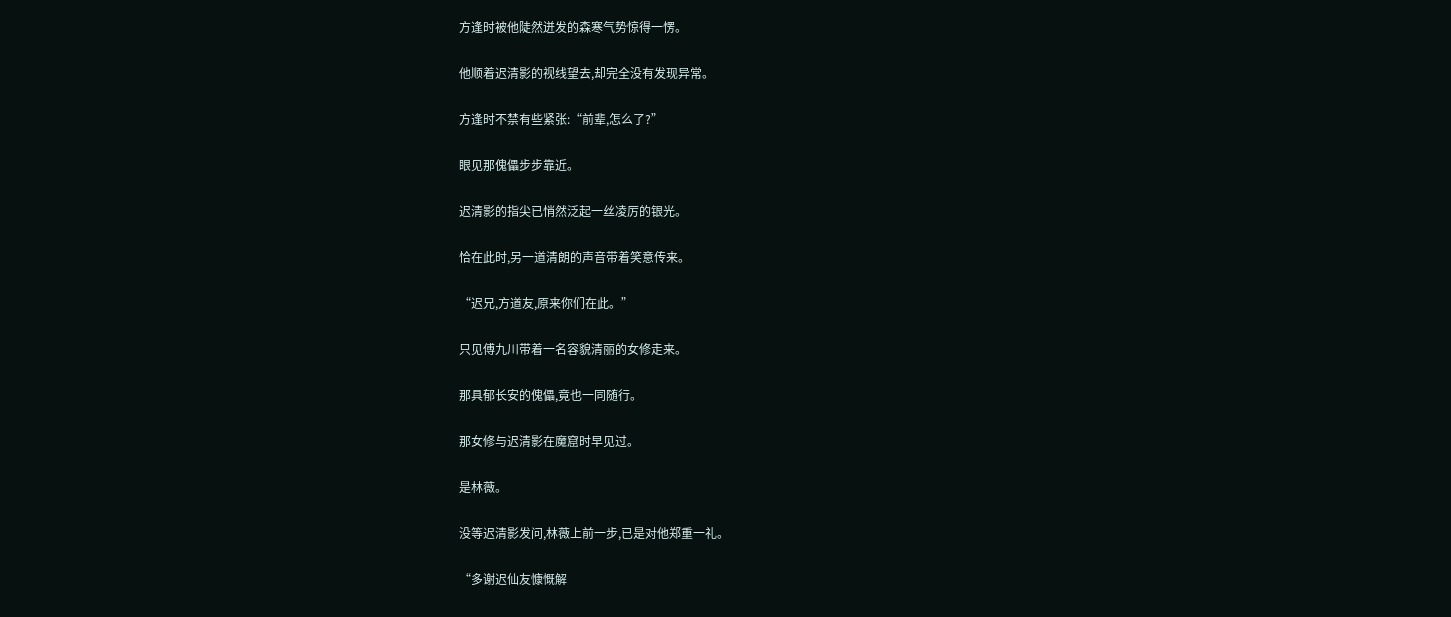方逢时被他陡然迸发的森寒气势惊得一愣。

他顺着迟清影的视线望去,却完全没有发现异常。

方逢时不禁有些紧张:“前辈,怎么了?”

眼见那傀儡步步靠近。

迟清影的指尖已悄然泛起一丝凌厉的银光。

恰在此时,另一道清朗的声音带着笑意传来。

“迟兄,方道友,原来你们在此。”

只见傅九川带着一名容貌清丽的女修走来。

那具郁长安的傀儡,竟也一同随行。

那女修与迟清影在魔窟时早见过。

是林薇。

没等迟清影发问,林薇上前一步,已是对他郑重一礼。

“多谢迟仙友慷慨解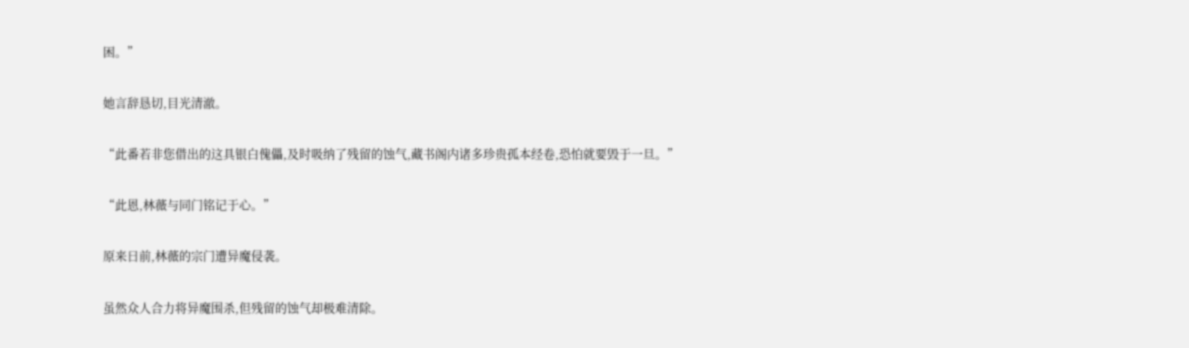困。”

她言辞恳切,目光清澈。

“此番若非您借出的这具银白傀儡,及时吸纳了残留的蚀气,藏书阁内诸多珍贵孤本经卷,恐怕就要毁于一旦。”

“此恩,林薇与同门铭记于心。”

原来日前,林薇的宗门遭异魔侵袭。

虽然众人合力将异魔围杀,但残留的蚀气却极难清除。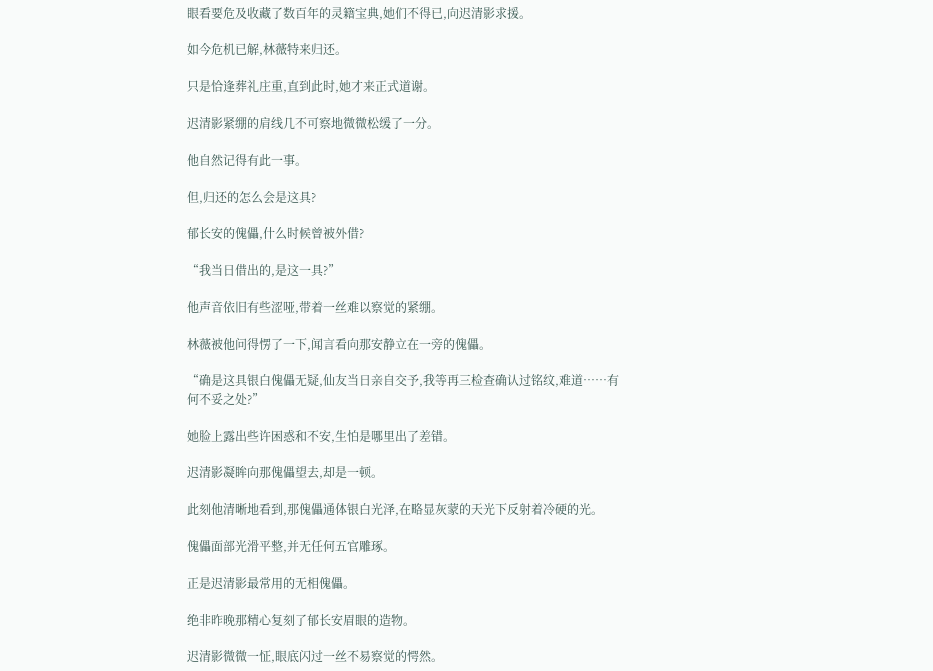眼看要危及收藏了数百年的灵籍宝典,她们不得已,向迟清影求援。

如今危机已解,林薇特来归还。

只是恰逢葬礼庄重,直到此时,她才来正式道谢。

迟清影紧绷的肩线几不可察地微微松缓了一分。

他自然记得有此一事。

但,归还的怎么会是这具?

郁长安的傀儡,什么时候曾被外借?

“我当日借出的,是这一具?”

他声音依旧有些涩哑,带着一丝难以察觉的紧绷。

林薇被他问得愣了一下,闻言看向那安静立在一旁的傀儡。

“确是这具银白傀儡无疑,仙友当日亲自交予,我等再三检查确认过铭纹,难道……有何不妥之处?”

她脸上露出些许困惑和不安,生怕是哪里出了差错。

迟清影凝眸向那傀儡望去,却是一顿。

此刻他清晰地看到,那傀儡通体银白光泽,在略显灰蒙的天光下反射着冷硬的光。

傀儡面部光滑平整,并无任何五官雕琢。

正是迟清影最常用的无相傀儡。

绝非昨晚那精心复刻了郁长安眉眼的造物。

迟清影微微一怔,眼底闪过一丝不易察觉的愕然。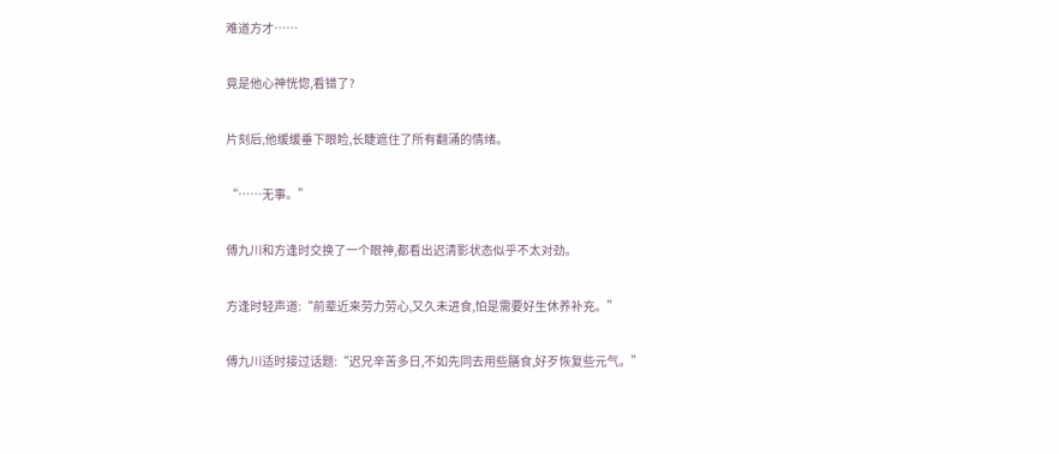难道方才……

竟是他心神恍惚,看错了?

片刻后,他缓缓垂下眼睑,长睫遮住了所有翻涌的情绪。

“……无事。”

傅九川和方逢时交换了一个眼神,都看出迟清影状态似乎不太对劲。

方逢时轻声道:“前辈近来劳力劳心,又久未进食,怕是需要好生休养补充。”

傅九川适时接过话题:“迟兄辛苦多日,不如先同去用些膳食,好歹恢复些元气。”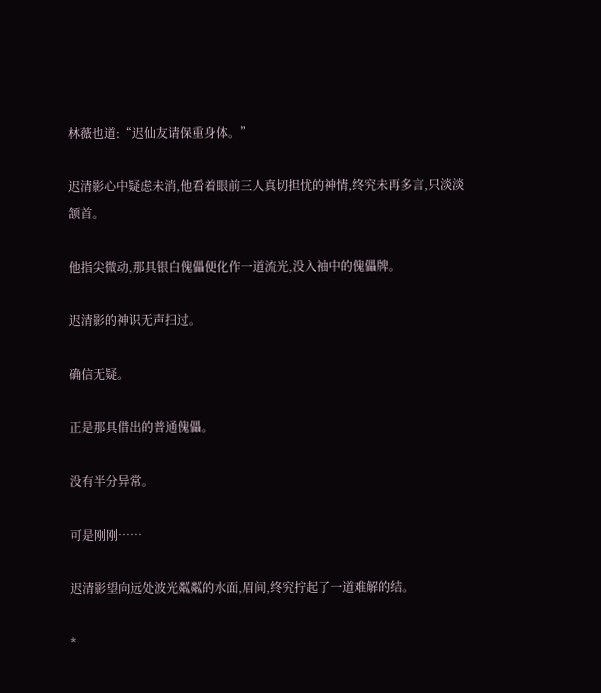林薇也道:“迟仙友请保重身体。”

迟清影心中疑虑未消,他看着眼前三人真切担忧的神情,终究未再多言,只淡淡颔首。

他指尖微动,那具银白傀儡便化作一道流光,没入袖中的傀儡牌。

迟清影的神识无声扫过。

确信无疑。

正是那具借出的普通傀儡。

没有半分异常。

可是刚刚……

迟清影望向远处波光粼粼的水面,眉间,终究拧起了一道难解的结。

*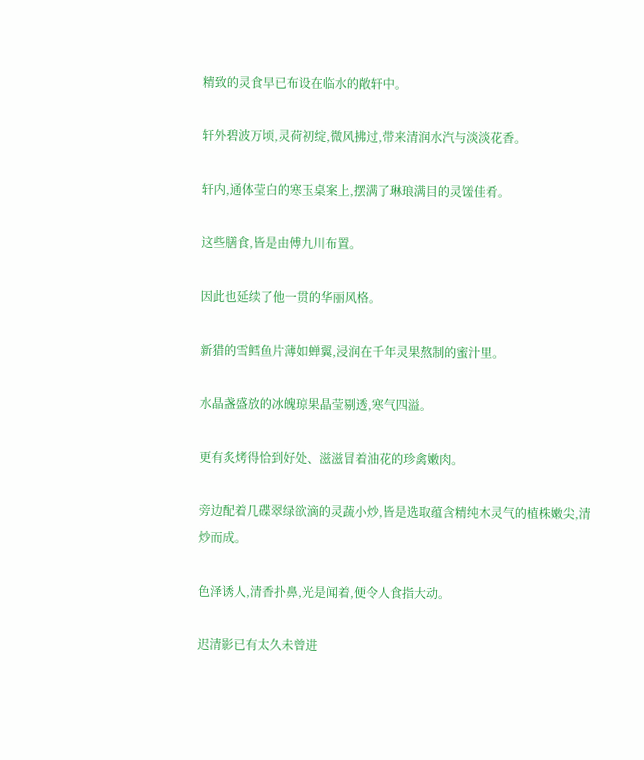精致的灵食早已布设在临水的敞轩中。

轩外碧波万顷,灵荷初绽,微风拂过,带来清润水汽与淡淡花香。

轩内,通体莹白的寒玉桌案上,摆满了琳琅满目的灵馐佳肴。

这些膳食,皆是由傅九川布置。

因此也延续了他一贯的华丽风格。

新猎的雪鳕鱼片薄如蝉翼,浸润在千年灵果熬制的蜜汁里。

水晶盏盛放的冰魄琼果晶莹剔透,寒气四溢。

更有炙烤得恰到好处、滋滋冒着油花的珍禽嫩肉。

旁边配着几碟翠绿欲滴的灵蔬小炒,皆是选取蕴含精纯木灵气的植株嫩尖,清炒而成。

色泽诱人,清香扑鼻,光是闻着,便令人食指大动。

迟清影已有太久未曾进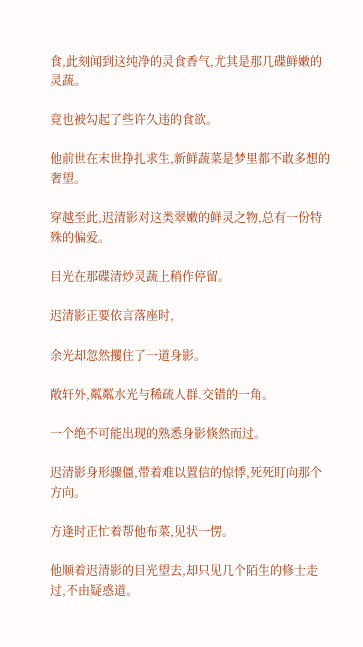食,此刻闻到这纯净的灵食香气,尤其是那几碟鲜嫩的灵蔬。

竟也被勾起了些许久违的食欲。

他前世在末世挣扎求生,新鲜蔬菜是梦里都不敢多想的奢望。

穿越至此,迟清影对这类翠嫩的鲜灵之物,总有一份特殊的偏爱。

目光在那碟清炒灵蔬上稍作停留。

迟清影正要依言落座时,

余光却忽然攫住了一道身影。

敞轩外,粼粼水光与稀疏人群.交错的一角。

一个绝不可能出现的熟悉身影倏然而过。

迟清影身形骤僵,带着难以置信的惊悸,死死盯向那个方向。

方逢时正忙着帮他布菜,见状一愣。

他顺着迟清影的目光望去,却只见几个陌生的修士走过,不由疑惑道。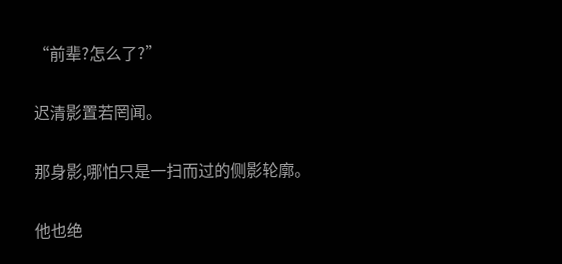“前辈?怎么了?”

迟清影置若罔闻。

那身影,哪怕只是一扫而过的侧影轮廓。

他也绝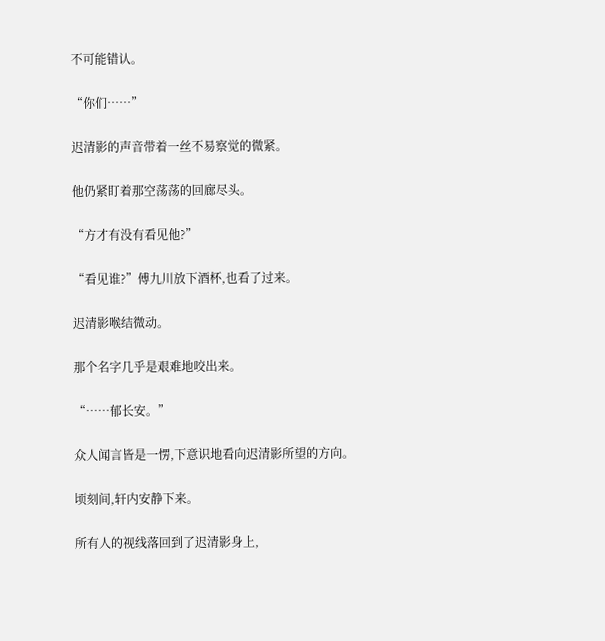不可能错认。

“你们……”

迟清影的声音带着一丝不易察觉的微紧。

他仍紧盯着那空荡荡的回廊尽头。

“方才有没有看见他?”

“看见谁?”傅九川放下酒杯,也看了过来。

迟清影喉结微动。

那个名字几乎是艰难地咬出来。

“……郁长安。”

众人闻言皆是一愣,下意识地看向迟清影所望的方向。

顷刻间,轩内安静下来。

所有人的视线落回到了迟清影身上,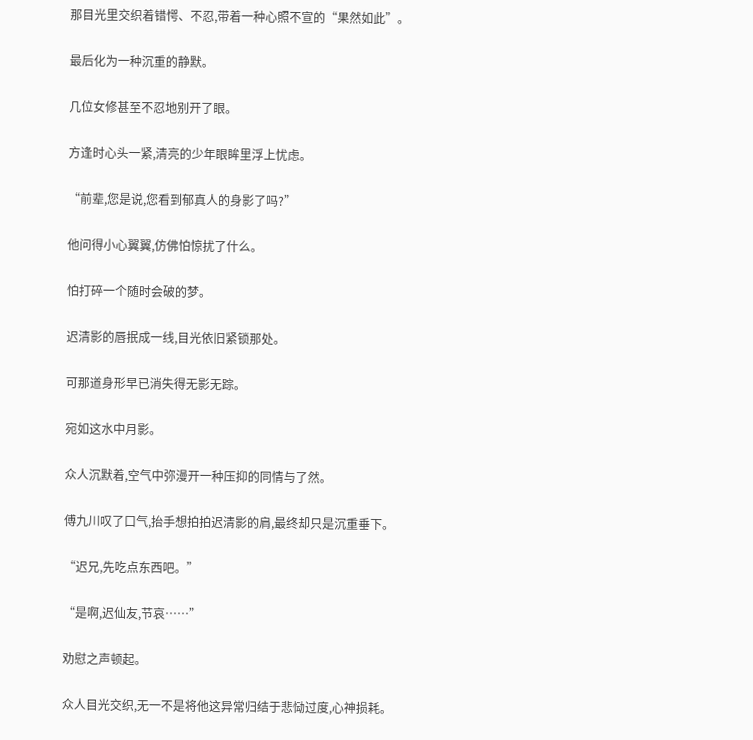那目光里交织着错愕、不忍,带着一种心照不宣的“果然如此”。

最后化为一种沉重的静默。

几位女修甚至不忍地别开了眼。

方逢时心头一紧,清亮的少年眼眸里浮上忧虑。

“前辈,您是说,您看到郁真人的身影了吗?”

他问得小心翼翼,仿佛怕惊扰了什么。

怕打碎一个随时会破的梦。

迟清影的唇抿成一线,目光依旧紧锁那处。

可那道身形早已消失得无影无踪。

宛如这水中月影。

众人沉默着,空气中弥漫开一种压抑的同情与了然。

傅九川叹了口气,抬手想拍拍迟清影的肩,最终却只是沉重垂下。

“迟兄,先吃点东西吧。”

“是啊,迟仙友,节哀……”

劝慰之声顿起。

众人目光交织,无一不是将他这异常归结于悲恸过度,心神损耗。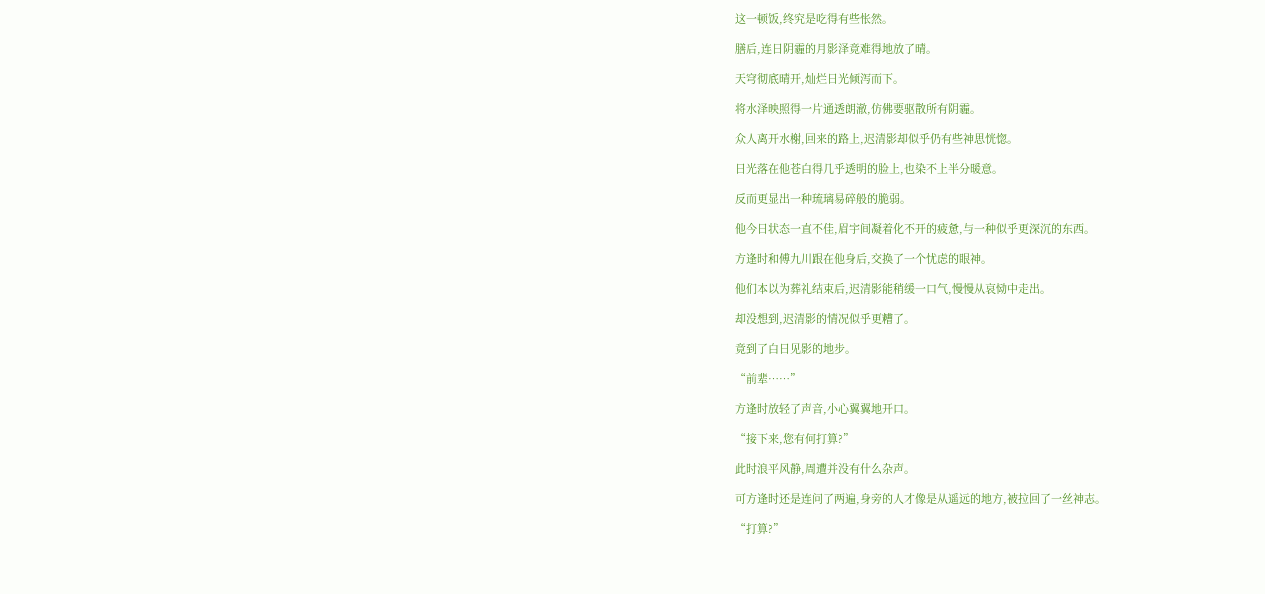这一顿饭,终究是吃得有些怅然。

膳后,连日阴霾的月影泽竟难得地放了晴。

天穹彻底晴开,灿烂日光倾泻而下。

将水泽映照得一片通透朗澈,仿佛要驱散所有阴霾。

众人离开水榭,回来的路上,迟清影却似乎仍有些神思恍惚。

日光落在他苍白得几乎透明的脸上,也染不上半分暖意。

反而更显出一种琉璃易碎般的脆弱。

他今日状态一直不佳,眉宇间凝着化不开的疲惫,与一种似乎更深沉的东西。

方逢时和傅九川跟在他身后,交换了一个忧虑的眼神。

他们本以为葬礼结束后,迟清影能稍缓一口气,慢慢从哀恸中走出。

却没想到,迟清影的情况似乎更糟了。

竟到了白日见影的地步。

“前辈……”

方逢时放轻了声音,小心翼翼地开口。

“接下来,您有何打算?”

此时浪平风静,周遭并没有什么杂声。

可方逢时还是连问了两遍,身旁的人才像是从遥远的地方,被拉回了一丝神志。

“打算?”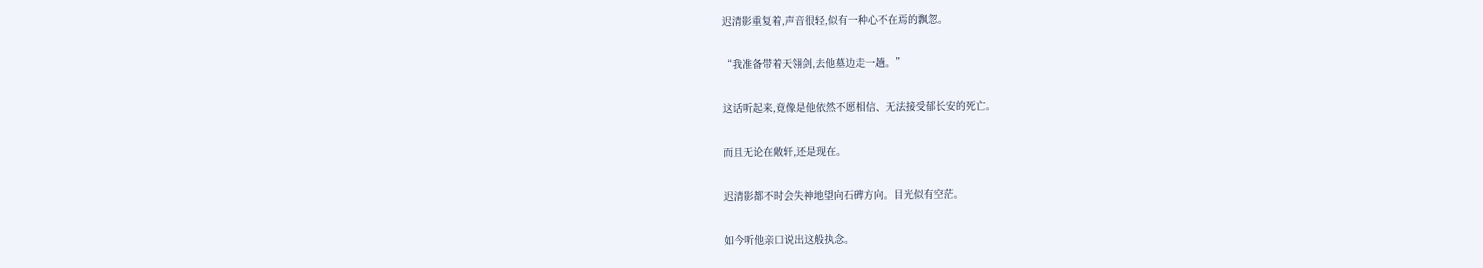迟清影重复着,声音很轻,似有一种心不在焉的飘忽。

“我准备带着天翎剑,去他墓边走一趟。”

这话听起来,竟像是他依然不愿相信、无法接受郁长安的死亡。

而且无论在敞轩,还是现在。

迟清影都不时会失神地望向石碑方向。目光似有空茫。

如今听他亲口说出这般执念。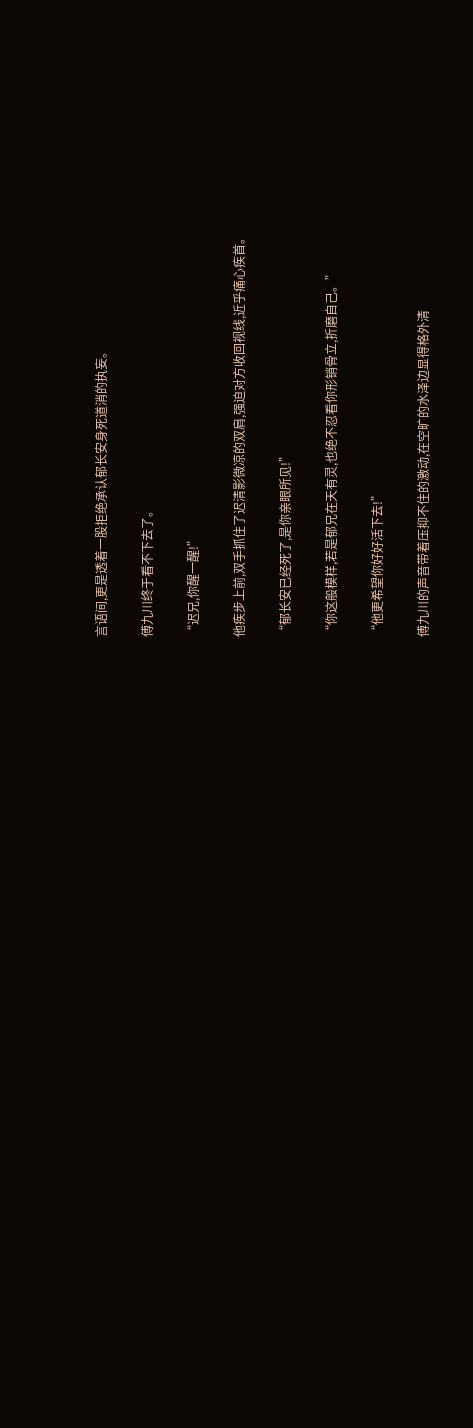言语间,更是透着一股拒绝承认郁长安身死道消的执妄。

傅九川终于看不下去了。

“迟兄,你醒一醒!”

他疾步上前,双手抓住了迟清影微凉的双肩,强迫对方收回视线,近乎痛心疾首。

“郁长安已经死了,是你亲眼所见!”

“你这般模样,若是郁兄在天有灵,也绝不忍看你形销骨立,折磨自己。”

“他更希望你好好活下去!”

傅九川的声音带着压抑不住的激动,在空旷的水泽边显得格外清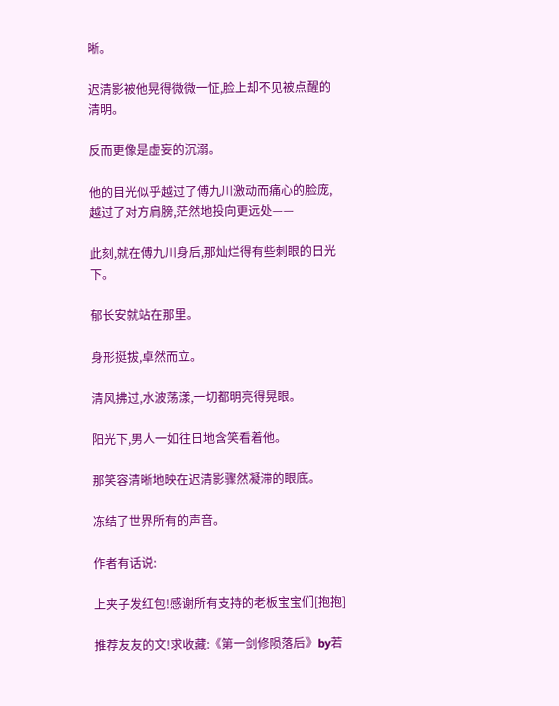晰。

迟清影被他晃得微微一怔,脸上却不见被点醒的清明。

反而更像是虚妄的沉溺。

他的目光似乎越过了傅九川激动而痛心的脸庞,越过了对方肩膀,茫然地投向更远处——

此刻,就在傅九川身后,那灿烂得有些刺眼的日光下。

郁长安就站在那里。

身形挺拔,卓然而立。

清风拂过,水波荡漾,一切都明亮得晃眼。

阳光下,男人一如往日地含笑看着他。

那笑容清晰地映在迟清影骤然凝滞的眼底。

冻结了世界所有的声音。

作者有话说:

上夹子发红包!感谢所有支持的老板宝宝们[抱抱]

推荐友友的文!求收藏:《第一剑修陨落后》by若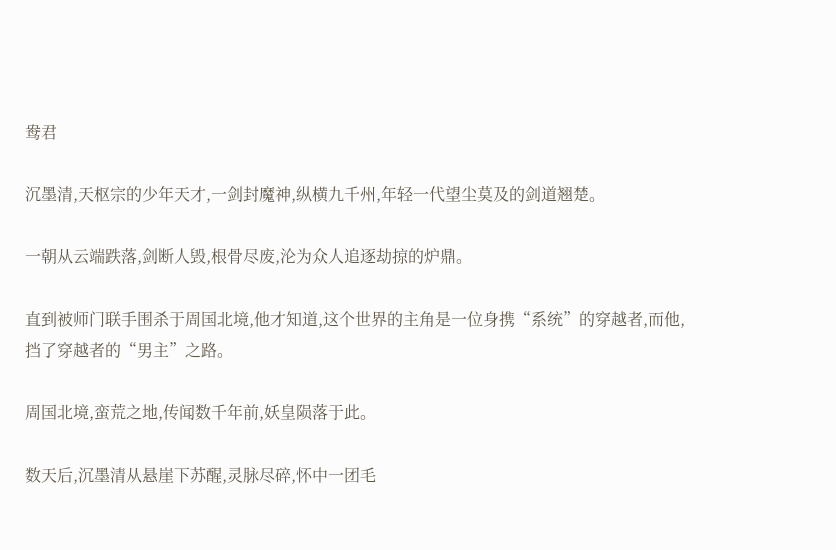鸯君

沉墨清,天枢宗的少年天才,一剑封魔神,纵横九千州,年轻一代望尘莫及的剑道翘楚。

一朝从云端跌落,剑断人毁,根骨尽废,沦为众人追逐劫掠的炉鼎。

直到被师门联手围杀于周国北境,他才知道,这个世界的主角是一位身携“系统”的穿越者,而他,挡了穿越者的“男主”之路。

周国北境,蛮荒之地,传闻数千年前,妖皇陨落于此。

数天后,沉墨清从悬崖下苏醒,灵脉尽碎,怀中一团毛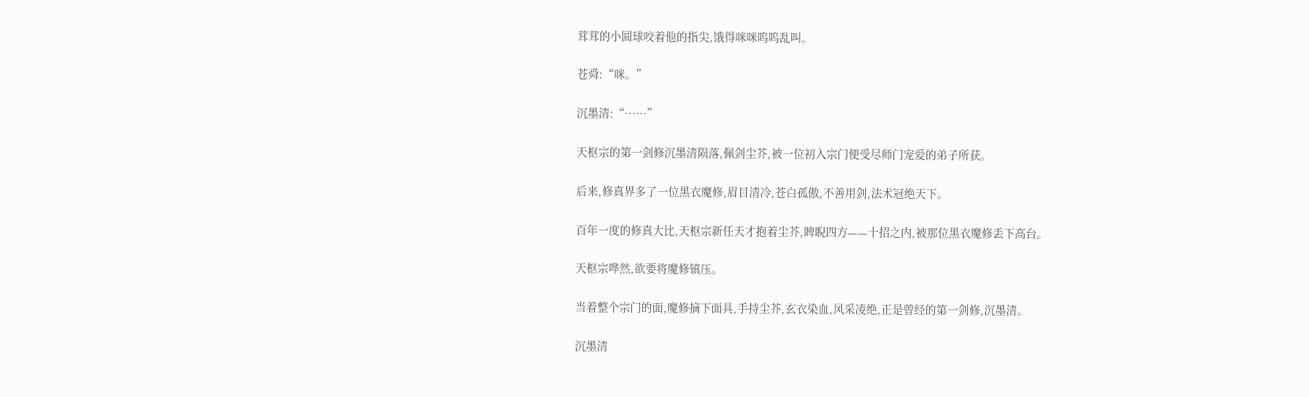茸茸的小圆球咬着他的指尖,饿得咪咪呜呜乱叫。

苍舜:“咪。”

沉墨清:“……”

天枢宗的第一剑修沉墨清陨落,佩剑尘芥,被一位初入宗门便受尽师门宠爱的弟子所获。

后来,修真界多了一位黑衣魔修,眉目清冷,苍白孤傲,不善用剑,法术冠绝天下。

百年一度的修真大比,天枢宗新任天才抱着尘芥,睥睨四方——十招之内,被那位黑衣魔修丢下高台。

天枢宗哗然,欲要将魔修镇压。

当着整个宗门的面,魔修摘下面具,手持尘芥,玄衣染血,风采凌绝,正是曾经的第一剑修,沉墨清。

沉墨清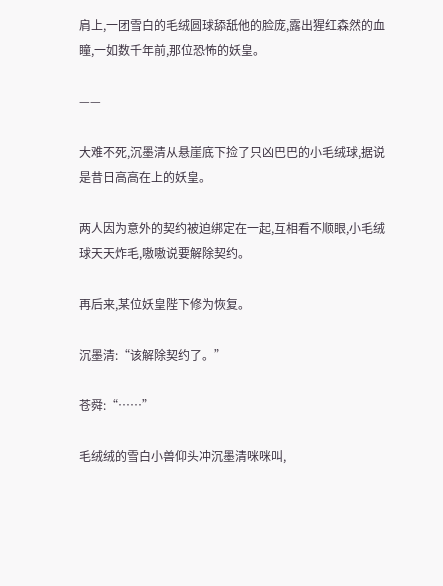肩上,一团雪白的毛绒圆球舔舐他的脸庞,露出猩红森然的血瞳,一如数千年前,那位恐怖的妖皇。

——

大难不死,沉墨清从悬崖底下捡了只凶巴巴的小毛绒球,据说是昔日高高在上的妖皇。

两人因为意外的契约被迫绑定在一起,互相看不顺眼,小毛绒球天天炸毛,嗷嗷说要解除契约。

再后来,某位妖皇陛下修为恢复。

沉墨清:“该解除契约了。”

苍舜:“……”

毛绒绒的雪白小兽仰头冲沉墨清咪咪叫,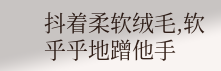抖着柔软绒毛,软乎乎地蹭他手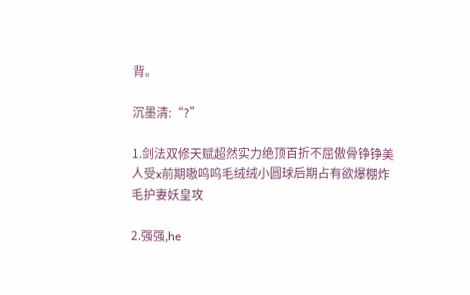背。

沉墨清:“?”

1.剑法双修天赋超然实力绝顶百折不屈傲骨铮铮美人受x前期嗷呜呜毛绒绒小圆球后期占有欲爆棚炸毛护妻妖皇攻

2.强强,he